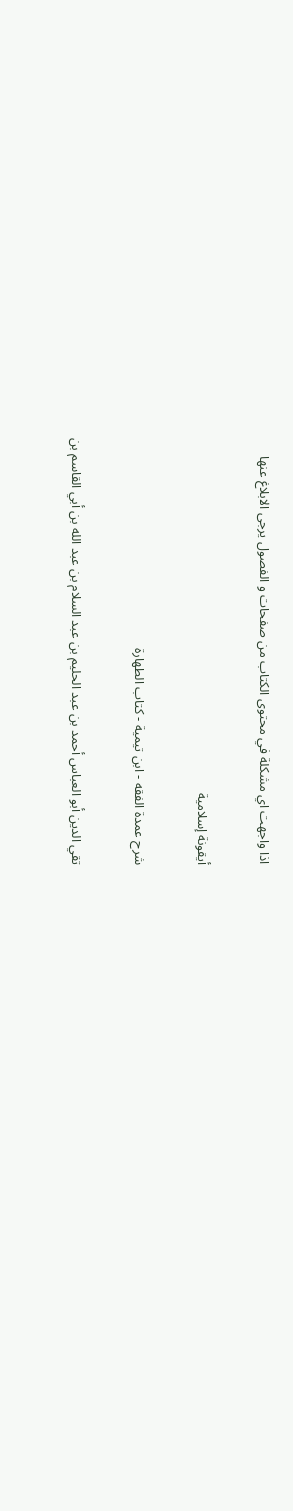اذا واجهت اي مشكلة في محتوى الكتاب من صفحات و الفصول يرجى الابلاغ عنها

أيقونة إسلامية

شرح عمدة الفقه - ابن تيمية - كتاب الطهارة

تقي الدين أبو العباس أحمد بن عبد الحليم بن عبد السلام بن عبد الله بن أبي القاسم بن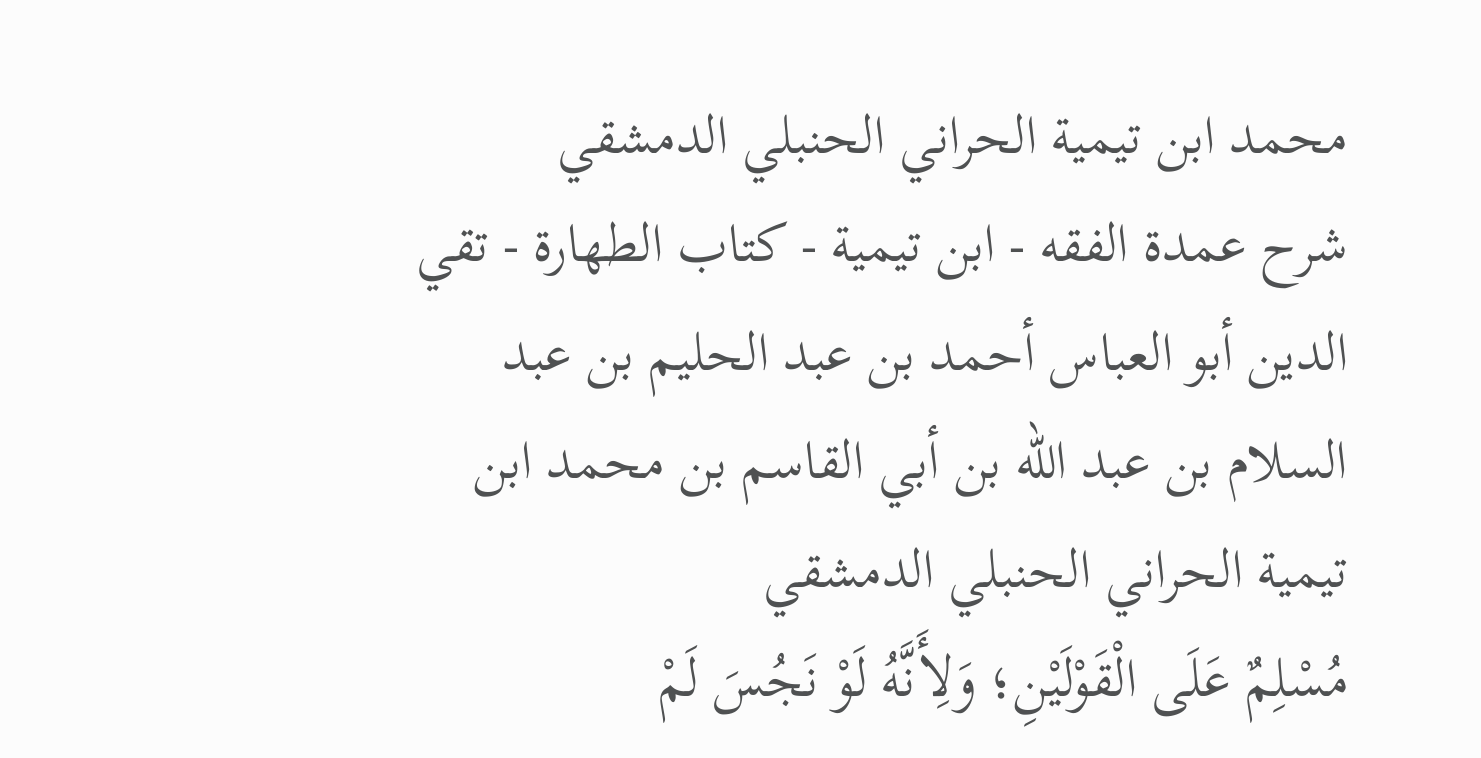محمد ابن تيمية الحراني الحنبلي الدمشقي
شرح عمدة الفقه - ابن تيمية - كتاب الطهارة - تقي الدين أبو العباس أحمد بن عبد الحليم بن عبد السلام بن عبد الله بن أبي القاسم بن محمد ابن تيمية الحراني الحنبلي الدمشقي
مُسْلِمٌ عَلَى الْقَوْلَيْنِ؛ وَلِأَنَّهُ لَوْ نَجُسَ لَمْ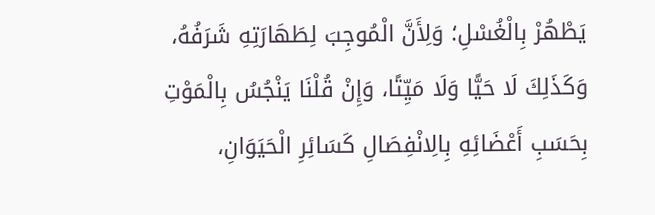يَطْهُرْ بِالْغُسْلِ؛ وَلِأَنَّ الْمُوجِبَ لِطَهَارَتِهِ شَرَفُهُ، وَكَذَلِكَ لَا حَيًّا وَلَا مَيِّتًا، وَإِنْ قُلْنَا يَنْجُسُ بِالْمَوْتِ بِحَسَبِ أَعْضَائِهِ بِالِانْفِصَالِ كَسَائِرِ الْحَيَوَانِ،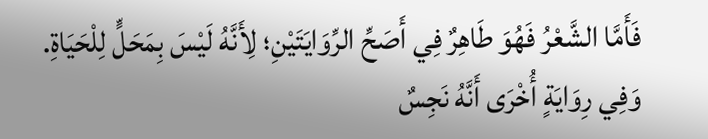فَأَمَّا الشَّعْرُ فَهُوَ طَاهِرٌ فِي أَصَحِّ الرِّوَايَتَيْنِ؛ لِأَنَّهُ لَيْسَ بِمَحَلٍّ لِلْحَيَاةِ. وَفِي رِوَايَةٍ أُخْرَى أَنَّهُ نَجِسٌ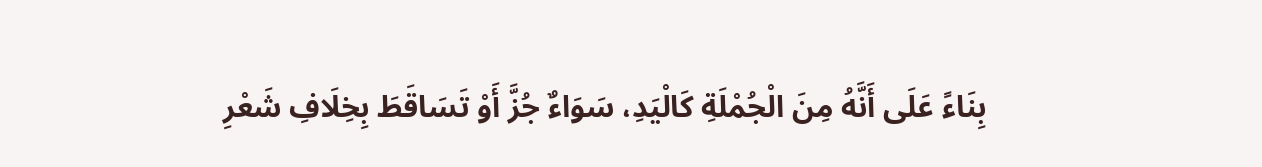بِنَاءً عَلَى أَنَّهُ مِنَ الْجُمْلَةِ كَالْيَدِ، سَوَاءٌ جُزَّ أَوْ تَسَاقَطَ بِخِلَافِ شَعْرِ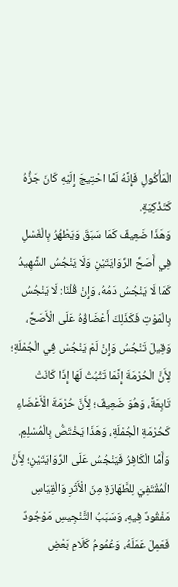الْمَأْكُولِ فَإِنَّهُ لَمَّا احْتِيجَ إِلَيْهِ كَانَ جَزُّهُ كَتَذْكِيَةٍ.
وَهَذَا ضَعِيفٌ كَمَا سَبَقَ وَيَطْهُرُ بِالْغَسْلِ فِي أَصَحِّ الرِّوَايَتَيْنِ وَلَا يَنْجُسُ الشَّهِيدُ كَمَا لَا يَنْجُسُ دَمُهُ، وَإِنْ قُلْنَا: لَا يَنْجُسُ بِالْمَوْتِ فَكَذَلِكَ أَعْضَاؤُهُ عَلَى الْأَصَحِّ، وَقِيلَ تَنْجُسُ وَإِنْ لَمْ يَنْجُسْ فِي الْجُمْلَةِ؛ لِأَنَّ الْحُرْمَةَ إِنَّمَا تَثْبُتُ لَهَا إِذَا كَانَتْ تَابِعَةً، وَهُوَ ضَعِيفٌ؛ لِأَنَّ حُرْمَةَ الْأَعْضَاءِ كَحُرْمَةِ الْجُمْلَةِ، وَهَذَا يَخْتَصُّ بِالْمُسْلِمِ. وَأَمَّا الْكَافِرُ فَيَنْجُسُ عَلَى الرِّوَايَتَيْنِ؛ لِأَنَّ الْمُقْتَفِيَ لِلطَّهَارَةِ مِنَ الْأَثَرِ وَالْقِيَاسِ مَفْقُودٌ فِيهِ، وَسَبَبُ التَّنْجِيسِ مَوْجُودٌ فَعَمِلَ عَمَلَهُ، وَعُمُومُ كَلَامِ بَعْضِ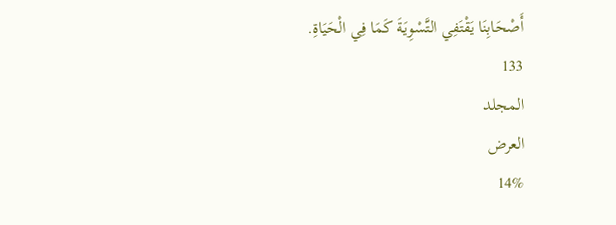أَصْحَابِنَا يَقْتَفِي التَّسْوِيَةَ كَمَا فِي الْحَيَاةِ.
133
المجلد
العرض
14%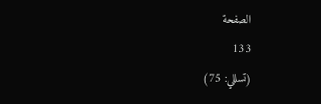الصفحة
133
(تسللي: 75)